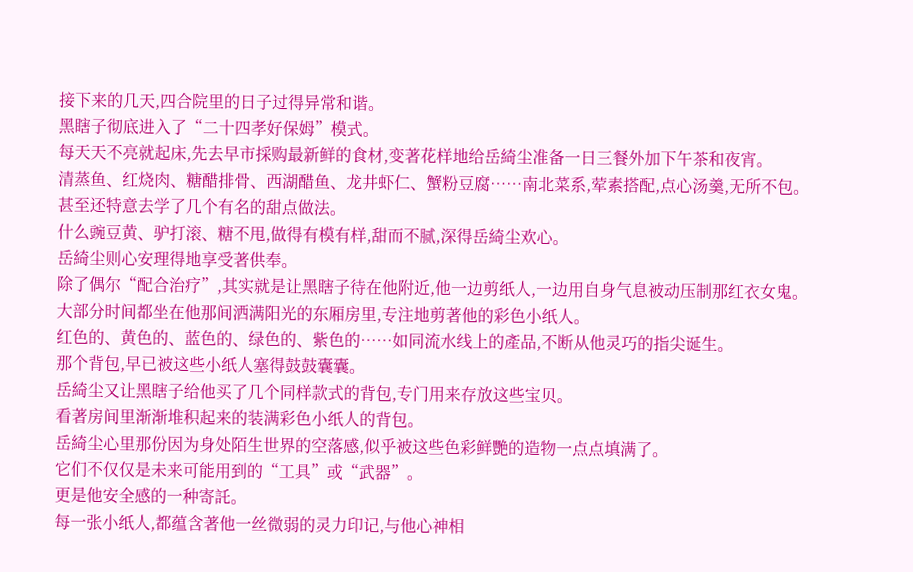接下来的几天,四合院里的日子过得异常和谐。
黑瞎子彻底进入了“二十四孝好保姆”模式。
每天天不亮就起床,先去早市採购最新鲜的食材,变著花样地给岳綺尘准备一日三餐外加下午茶和夜宵。
清蒸鱼、红烧肉、糖醋排骨、西湖醋鱼、龙井虾仁、蟹粉豆腐……南北菜系,荤素搭配,点心汤羹,无所不包。
甚至还特意去学了几个有名的甜点做法。
什么豌豆黄、驴打滚、糖不甩,做得有模有样,甜而不腻,深得岳綺尘欢心。
岳綺尘则心安理得地享受著供奉。
除了偶尔“配合治疗”,其实就是让黑瞎子待在他附近,他一边剪纸人,一边用自身气息被动压制那红衣女鬼。
大部分时间都坐在他那间洒满阳光的东厢房里,专注地剪著他的彩色小纸人。
红色的、黄色的、蓝色的、绿色的、紫色的……如同流水线上的產品,不断从他灵巧的指尖诞生。
那个背包,早已被这些小纸人塞得鼓鼓囊囊。
岳綺尘又让黑瞎子给他买了几个同样款式的背包,专门用来存放这些宝贝。
看著房间里渐渐堆积起来的装满彩色小纸人的背包。
岳綺尘心里那份因为身处陌生世界的空落感,似乎被这些色彩鲜艷的造物一点点填满了。
它们不仅仅是未来可能用到的“工具”或“武器”。
更是他安全感的一种寄託。
每一张小纸人,都蕴含著他一丝微弱的灵力印记,与他心神相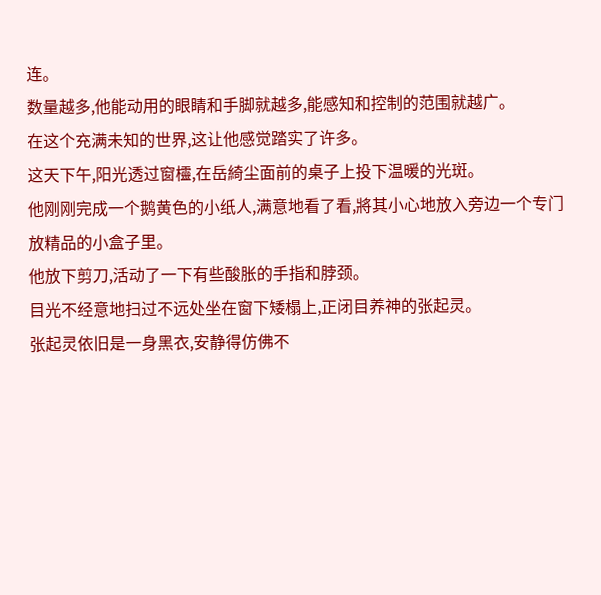连。
数量越多,他能动用的眼睛和手脚就越多,能感知和控制的范围就越广。
在这个充满未知的世界,这让他感觉踏实了许多。
这天下午,阳光透过窗欞,在岳綺尘面前的桌子上投下温暖的光斑。
他刚刚完成一个鹅黄色的小纸人,满意地看了看,將其小心地放入旁边一个专门放精品的小盒子里。
他放下剪刀,活动了一下有些酸胀的手指和脖颈。
目光不经意地扫过不远处坐在窗下矮榻上,正闭目养神的张起灵。
张起灵依旧是一身黑衣,安静得仿佛不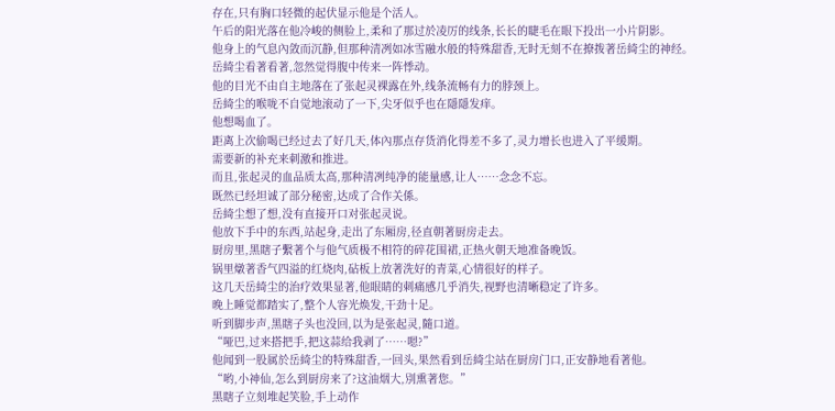存在,只有胸口轻微的起伏显示他是个活人。
午后的阳光落在他冷峻的侧脸上,柔和了那过於凌厉的线条,长长的睫毛在眼下投出一小片阴影。
他身上的气息內敛而沉静,但那种清冽如冰雪融水般的特殊甜香,无时无刻不在撩拨著岳綺尘的神经。
岳綺尘看著看著,忽然觉得腹中传来一阵悸动。
他的目光不由自主地落在了张起灵裸露在外,线条流畅有力的脖颈上。
岳綺尘的喉咙不自觉地滚动了一下,尖牙似乎也在隱隱发痒。
他想喝血了。
距离上次偷喝已经过去了好几天,体內那点存货消化得差不多了,灵力增长也进入了平缓期。
需要新的补充来刺激和推进。
而且,张起灵的血品质太高,那种清冽纯净的能量感,让人……念念不忘。
既然已经坦诚了部分秘密,达成了合作关係。
岳綺尘想了想,没有直接开口对张起灵说。
他放下手中的东西,站起身,走出了东厢房,径直朝著厨房走去。
厨房里,黑瞎子繫著个与他气质极不相符的碎花围裙,正热火朝天地准备晚饭。
锅里燉著香气四溢的红烧肉,砧板上放著洗好的青菜,心情很好的样子。
这几天岳綺尘的治疗效果显著,他眼睛的刺痛感几乎消失,视野也清晰稳定了许多。
晚上睡觉都踏实了,整个人容光焕发,干劲十足。
听到脚步声,黑瞎子头也没回,以为是张起灵,隨口道。
“哑巴,过来搭把手,把这蒜给我剥了……嗯?”
他闻到一股属於岳綺尘的特殊甜香,一回头,果然看到岳綺尘站在厨房门口,正安静地看著他。
“哟,小神仙,怎么到厨房来了?这油烟大,別熏著您。”
黑瞎子立刻堆起笑脸,手上动作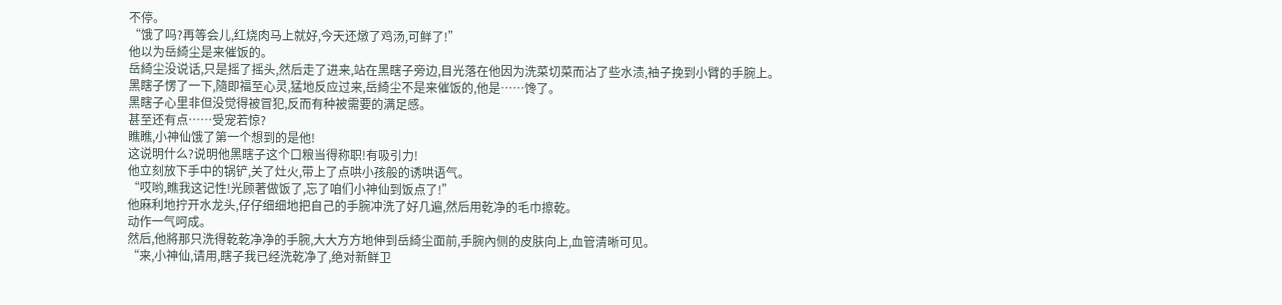不停。
“饿了吗?再等会儿,红烧肉马上就好,今天还燉了鸡汤,可鲜了!”
他以为岳綺尘是来催饭的。
岳綺尘没说话,只是摇了摇头,然后走了进来,站在黑瞎子旁边,目光落在他因为洗菜切菜而沾了些水渍,袖子挽到小臂的手腕上。
黑瞎子愣了一下,隨即福至心灵,猛地反应过来,岳綺尘不是来催饭的,他是……馋了。
黑瞎子心里非但没觉得被冒犯,反而有种被需要的满足感。
甚至还有点……受宠若惊?
瞧瞧,小神仙饿了第一个想到的是他!
这说明什么?说明他黑瞎子这个口粮当得称职!有吸引力!
他立刻放下手中的锅铲,关了灶火,带上了点哄小孩般的诱哄语气。
“哎哟,瞧我这记性!光顾著做饭了,忘了咱们小神仙到饭点了!”
他麻利地拧开水龙头,仔仔细细地把自己的手腕冲洗了好几遍,然后用乾净的毛巾擦乾。
动作一气呵成。
然后,他將那只洗得乾乾净净的手腕,大大方方地伸到岳綺尘面前,手腕內侧的皮肤向上,血管清晰可见。
“来,小神仙,请用,瞎子我已经洗乾净了,绝对新鲜卫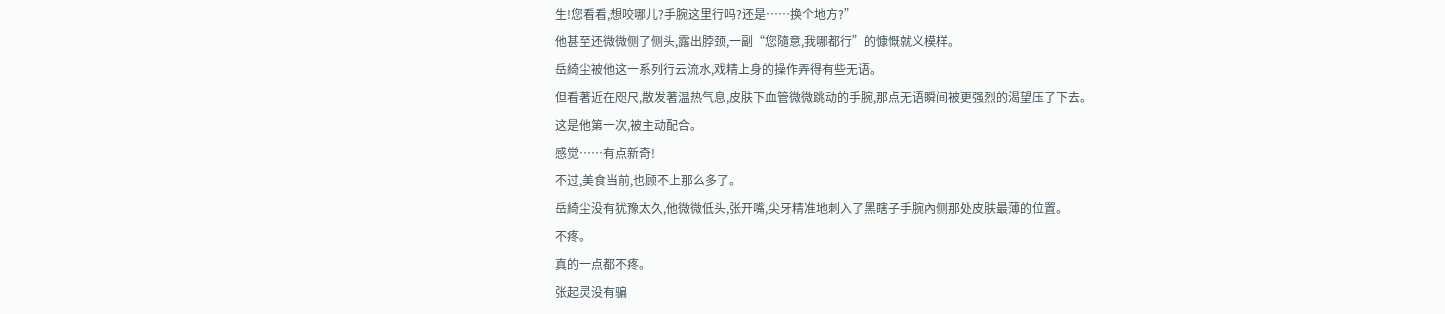生!您看看,想咬哪儿?手腕这里行吗?还是……换个地方?”
他甚至还微微侧了侧头,露出脖颈,一副“您隨意,我哪都行”的慷慨就义模样。
岳綺尘被他这一系列行云流水,戏精上身的操作弄得有些无语。
但看著近在咫尺,散发著温热气息,皮肤下血管微微跳动的手腕,那点无语瞬间被更强烈的渴望压了下去。
这是他第一次,被主动配合。
感觉……有点新奇!
不过,美食当前,也顾不上那么多了。
岳綺尘没有犹豫太久,他微微低头,张开嘴,尖牙精准地刺入了黑瞎子手腕內侧那处皮肤最薄的位置。
不疼。
真的一点都不疼。
张起灵没有骗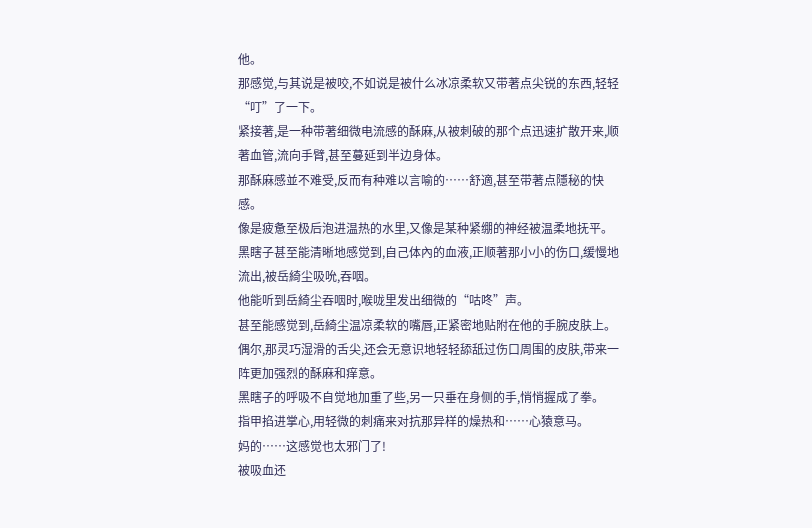他。
那感觉,与其说是被咬,不如说是被什么冰凉柔软又带著点尖锐的东西,轻轻“叮”了一下。
紧接著,是一种带著细微电流感的酥麻,从被刺破的那个点迅速扩散开来,顺著血管,流向手臂,甚至蔓延到半边身体。
那酥麻感並不难受,反而有种难以言喻的……舒適,甚至带著点隱秘的快感。
像是疲惫至极后泡进温热的水里,又像是某种紧绷的神经被温柔地抚平。
黑瞎子甚至能清晰地感觉到,自己体內的血液,正顺著那小小的伤口,缓慢地流出,被岳綺尘吸吮,吞咽。
他能听到岳綺尘吞咽时,喉咙里发出细微的“咕咚”声。
甚至能感觉到,岳綺尘温凉柔软的嘴唇,正紧密地贴附在他的手腕皮肤上。
偶尔,那灵巧湿滑的舌尖,还会无意识地轻轻舔舐过伤口周围的皮肤,带来一阵更加强烈的酥麻和痒意。
黑瞎子的呼吸不自觉地加重了些,另一只垂在身侧的手,悄悄握成了拳。
指甲掐进掌心,用轻微的刺痛来对抗那异样的燥热和……心猿意马。
妈的……这感觉也太邪门了!
被吸血还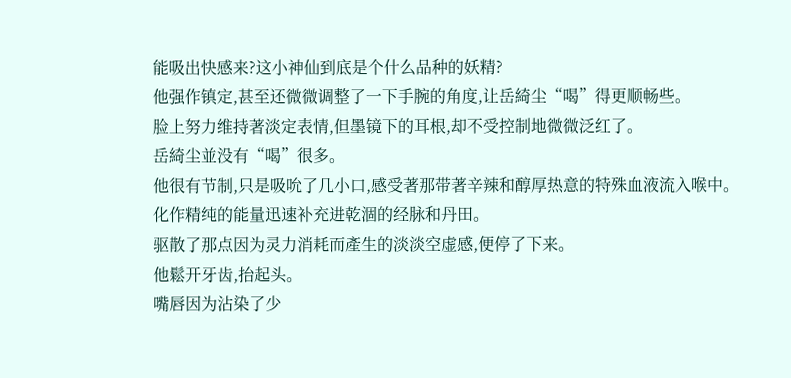能吸出快感来?这小神仙到底是个什么品种的妖精?
他强作镇定,甚至还微微调整了一下手腕的角度,让岳綺尘“喝”得更顺畅些。
脸上努力维持著淡定表情,但墨镜下的耳根,却不受控制地微微泛红了。
岳綺尘並没有“喝”很多。
他很有节制,只是吸吮了几小口,感受著那带著辛辣和醇厚热意的特殊血液流入喉中。
化作精纯的能量迅速补充进乾涸的经脉和丹田。
驱散了那点因为灵力消耗而產生的淡淡空虚感,便停了下来。
他鬆开牙齿,抬起头。
嘴唇因为沾染了少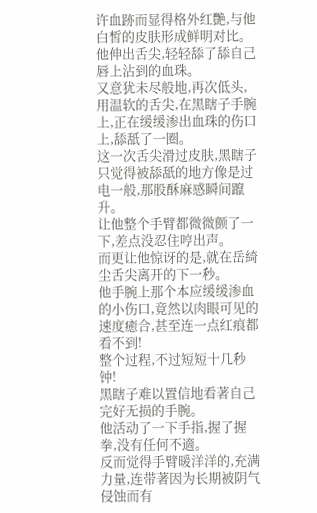许血跡而显得格外红艷,与他白皙的皮肤形成鲜明对比。
他伸出舌尖,轻轻舔了舔自己唇上沾到的血珠。
又意犹未尽般地,再次低头,用温软的舌尖,在黑瞎子手腕上,正在缓缓渗出血珠的伤口上,舔舐了一圈。
这一次舌尖滑过皮肤,黑瞎子只觉得被舔舐的地方像是过电一般,那股酥麻感瞬间躥升。
让他整个手臂都微微颤了一下,差点没忍住哼出声。
而更让他惊讶的是,就在岳綺尘舌尖离开的下一秒。
他手腕上那个本应缓缓渗血的小伤口,竟然以肉眼可见的速度癒合,甚至连一点红痕都看不到!
整个过程,不过短短十几秒钟!
黑瞎子难以置信地看著自己完好无损的手腕。
他活动了一下手指,握了握拳,没有任何不適。
反而觉得手臂暖洋洋的,充满力量,连带著因为长期被阴气侵蚀而有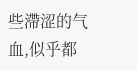些滯涩的气血,似乎都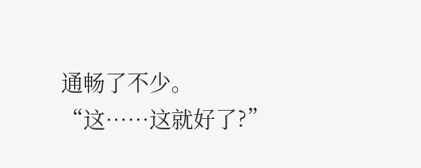通畅了不少。
“这……这就好了?”